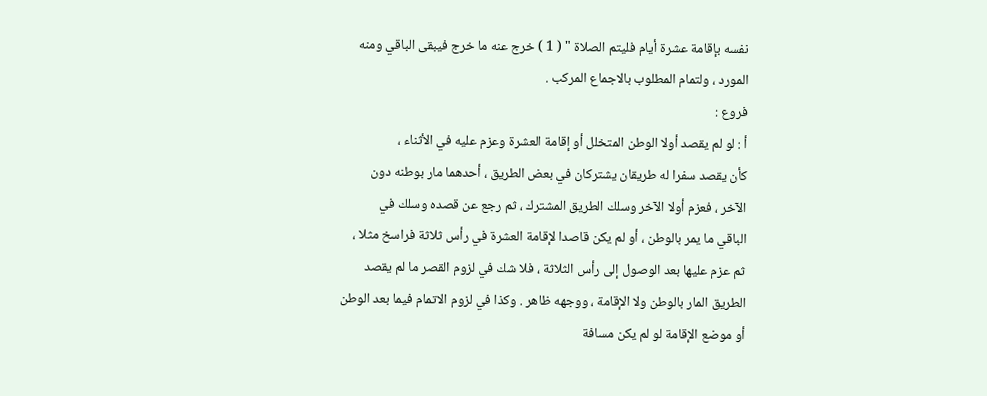نفسه بإقامة عشرة أيام فليتم الصلاة " ( 1 ) خرج عنه ما خرج فيبقى الباقي ومنه
المورد ، ولتمام المطلوب بالاجماع المركب .
فروع :
أ : لو لم يقصد أولا الوطن المتخلل أو إقامة العشرة وعزم عليه في الأثناء ،
كأن يقصد سفرا له طريقان يشتركان في بعض الطريق ، أحدهما مار بوطنه دون
الآخر ، فعزم أولا الآخر وسلك الطريق المشترك ، ثم رجع عن قصده وسلك في
الباقي ما يمر بالوطن ، أو لم يكن قاصدا لإقامة العشرة في رأس ثلاثة فراسخ مثلا ،
ثم عزم عليها بعد الوصول إلى رأس الثلاثة ، فلا شك في لزوم القصر ما لم يقصد
الطريق المار بالوطن ولا الإقامة ، ووجهه ظاهر . وكذا في لزوم الاتمام فيما بعد الوطن
أو موضع الإقامة لو لم يكن مسافة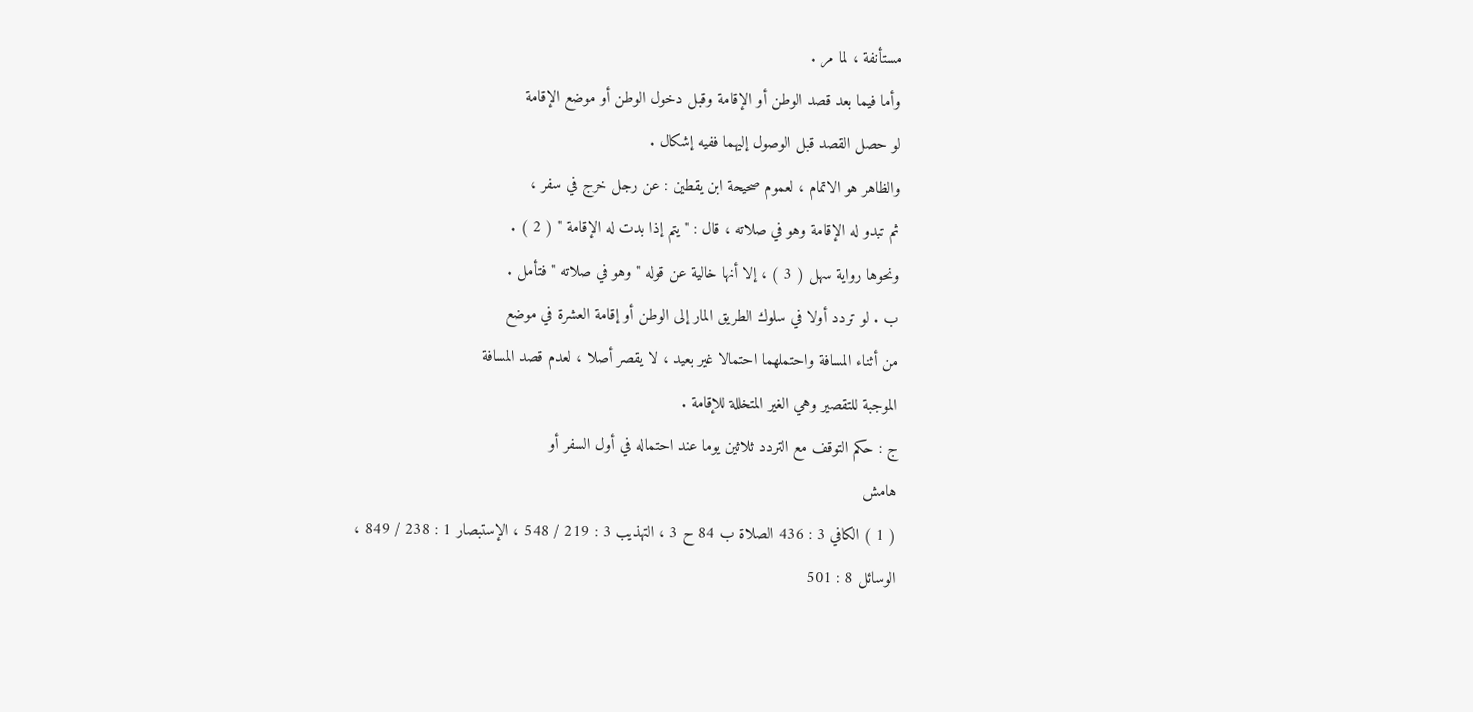مستأنفة ، لما مر .
وأما فيما بعد قصد الوطن أو الإقامة وقبل دخول الوطن أو موضع الإقامة
لو حصل القصد قبل الوصول إليهما ففيه إشكال .
والظاهر هو الاتمام ، لعموم صحيحة ابن يقطين : عن رجل خرج في سفر ،
ثم تبدو له الإقامة وهو في صلاته ، قال : " يتم إذا بدت له الإقامة " ( 2 ) .
ونحوها رواية سهل ( 3 ) ، إلا أنها خالية عن قوله " وهو في صلاته " فتأمل .
ب . لو تردد أولا في سلوك الطريق المار إلى الوطن أو إقامة العشرة في موضع
من أثناء المسافة واحتملهما احتمالا غير بعيد ، لا يقصر أصلا ، لعدم قصد المسافة
الموجبة للتقصير وهي الغير المتخللة للإقامة .
ج : حكم التوقف مع التردد ثلاثين يوما عند احتماله في أول السفر أو
هامش
( 1 ) الكافي 3 : 436 الصلاة ب 84 ح 3 ، التهذيب 3 : 219 / 548 ، الإستبصار 1 : 238 / 849 ،
الوسائل 8 : 501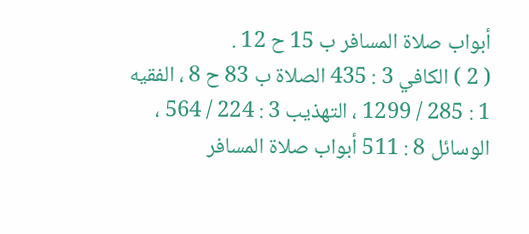أبواب صلاة المسافر ب 15 ح 12 .
( 2 ) الكافي 3 : 435 الصلاة ب 83 ح 8 ، الفقيه 1 : 285 / 1299 ، التهذيب 3 : 224 / 564 ،
الوسائل 8 : 511 أبواب صلاة المسافر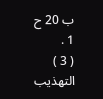ب 20 ح 1 .
( 3 ) التهذيب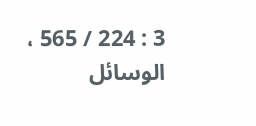3 : 224 / 565 ، الوسائل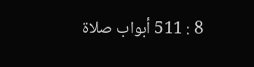8 : 511 أبواب صلاة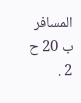المسافر ب 20 ح 2 .